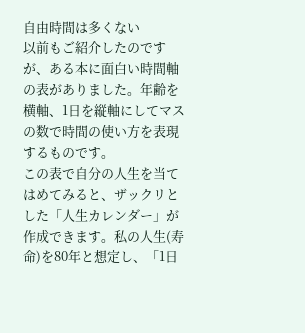自由時間は多くない
以前もご紹介したのですが、ある本に面白い時間軸の表がありました。年齢を横軸、1日を縦軸にしてマスの数で時間の使い方を表現するものです。
この表で自分の人生を当てはめてみると、ザックリとした「人生カレンダー」が作成できます。私の人生(寿命)を80年と想定し、「1日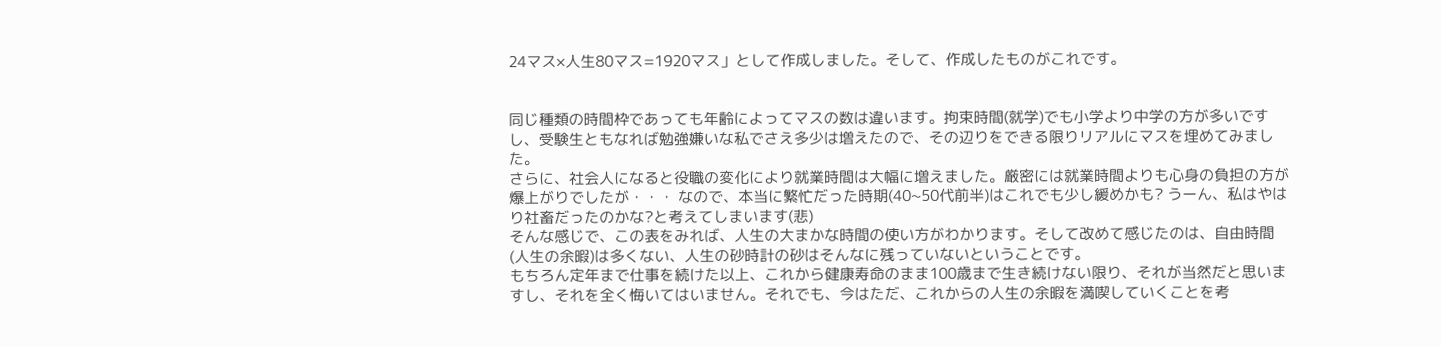24マス×人生80マス=1920マス」として作成しました。そして、作成したものがこれです。


同じ種類の時間枠であっても年齢によってマスの数は違います。拘束時間(就学)でも小学より中学の方が多いですし、受験生ともなれば勉強嫌いな私でさえ多少は増えたので、その辺りをできる限りリアルにマスを埋めてみました。
さらに、社会人になると役職の変化により就業時間は大幅に増えました。厳密には就業時間よりも心身の負担の方が爆上がりでしたが・・・ なので、本当に繁忙だった時期(40~50代前半)はこれでも少し緩めかも? うーん、私はやはり社畜だったのかな?と考えてしまいます(悲)
そんな感じで、この表をみれば、人生の大まかな時間の使い方がわかります。そして改めて感じたのは、自由時間(人生の余暇)は多くない、人生の砂時計の砂はそんなに残っていないということです。
もちろん定年まで仕事を続けた以上、これから健康寿命のまま100歳まで生き続けない限り、それが当然だと思いますし、それを全く悔いてはいません。それでも、今はただ、これからの人生の余暇を満喫していくことを考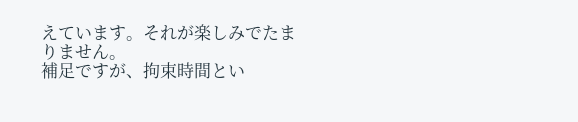えています。それが楽しみでたまりません。
補足ですが、拘束時間とい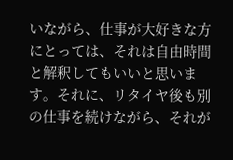いながら、仕事が大好きな方にとっては、それは自由時間と解釈してもいいと思います。それに、リタイヤ後も別の仕事を続けながら、それが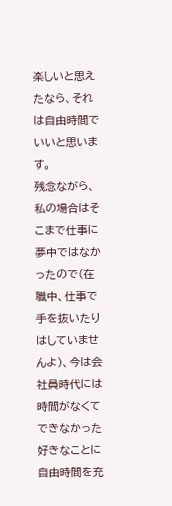楽しいと思えたなら、それは自由時間でいいと思います。
残念ながら、私の場合はそこまで仕事に夢中ではなかったので(在職中、仕事で手を抜いたりはしていませんよ)、今は会社員時代には時間がなくてできなかった好きなことに自由時間を充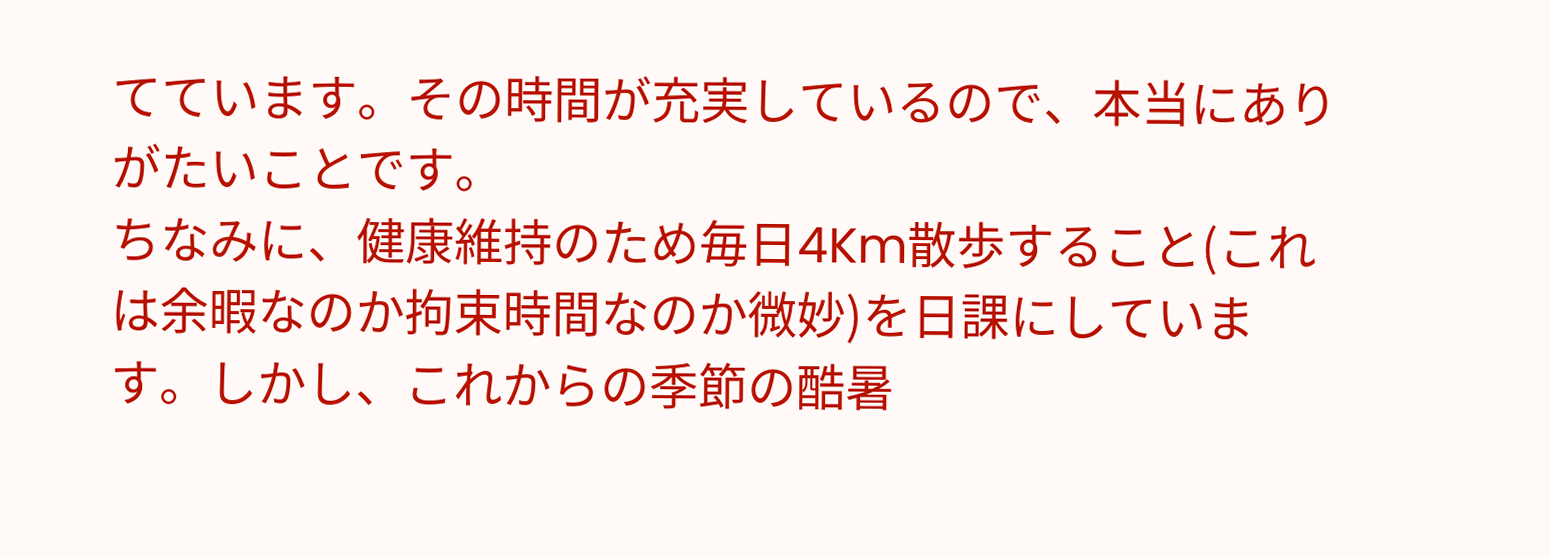てています。その時間が充実しているので、本当にありがたいことです。
ちなみに、健康維持のため毎日4Km散歩すること(これは余暇なのか拘束時間なのか微妙)を日課にしています。しかし、これからの季節の酷暑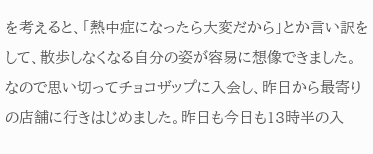を考えると、「熱中症になったら大変だから」とか言い訳をして、散歩しなくなる自分の姿が容易に想像できました。
なので思い切ってチョコザップに入会し、昨日から最寄りの店舗に行きはじめました。昨日も今日も13時半の入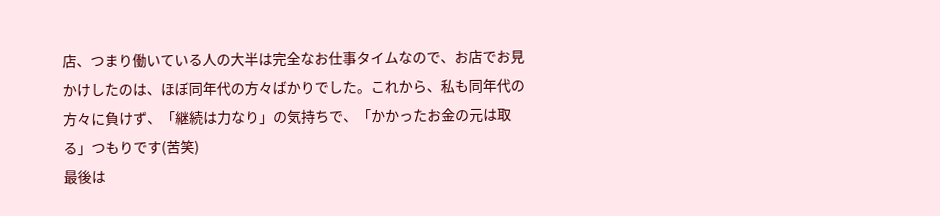店、つまり働いている人の大半は完全なお仕事タイムなので、お店でお見かけしたのは、ほぼ同年代の方々ばかりでした。これから、私も同年代の方々に負けず、「継続は力なり」の気持ちで、「かかったお金の元は取る」つもりです(苦笑)
最後は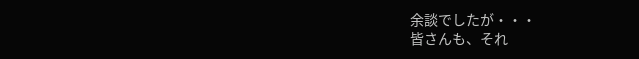余談でしたが・・・
皆さんも、それ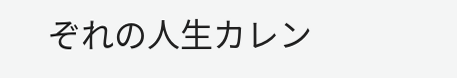ぞれの人生カレン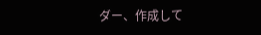ダー、作成して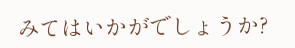みてはいかがでしょうか?